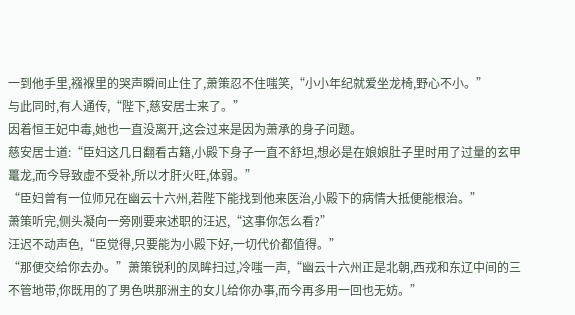一到他手里,襁褓里的哭声瞬间止住了,萧策忍不住嗤笑,“小小年纪就爱坐龙椅,野心不小。”
与此同时,有人通传,“陛下,慈安居士来了。”
因着恒王妃中毒,她也一直没离开,这会过来是因为萧承的身子问题。
慈安居士道:“臣妇这几日翻看古籍,小殿下身子一直不舒坦,想必是在娘娘肚子里时用了过量的玄甲鼍龙,而今导致虚不受补,所以才肝火旺,体弱。”
“臣妇曾有一位师兄在幽云十六州,若陛下能找到他来医治,小殿下的病情大抵便能根治。”
萧策听完,侧头凝向一旁刚要来述职的汪迟,“这事你怎么看?”
汪迟不动声色,“臣觉得,只要能为小殿下好,一切代价都值得。”
“那便交给你去办。”萧策锐利的凤眸扫过,冷嗤一声,“幽云十六州正是北朝,西戎和东辽中间的三不管地带,你既用的了男色哄那洲主的女儿给你办事,而今再多用一回也无妨。”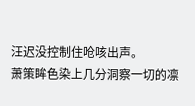汪迟没控制住呛咳出声。
萧策眸色染上几分洞察一切的凛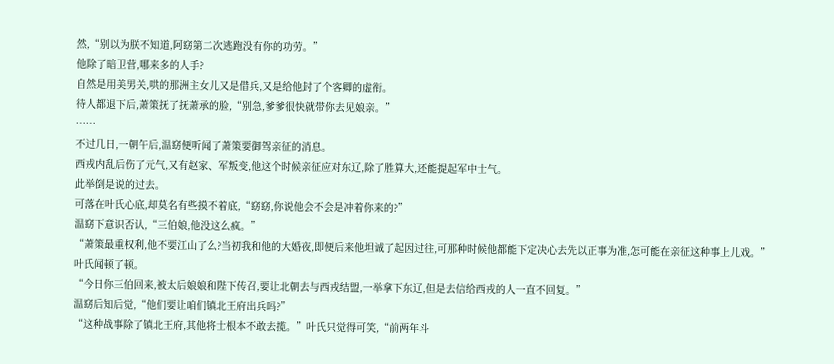然,“别以为朕不知道,阿窈第二次逃跑没有你的功劳。”
他除了暗卫营,哪来多的人手?
自然是用美男关,哄的那洲主女儿又是借兵,又是给他封了个客卿的虚衔。
待人都退下后,萧策抚了抚萧承的脸,“别急,爹爹很快就带你去见娘亲。”
……
不过几日,一朝午后,温窈便听闻了萧策要御驾亲征的消息。
西戎内乱后伤了元气,又有赵家、军叛变,他这个时候亲征应对东辽,除了胜算大,还能提起军中士气。
此举倒是说的过去。
可落在叶氏心底,却莫名有些摸不着底,“窈窈,你说他会不会是冲着你来的?”
温窈下意识否认,“三伯娘,他没这么疯。”
“萧策最重权利,他不要江山了么?当初我和他的大婚夜,即便后来他坦诚了起因过往,可那种时候他都能下定决心去先以正事为准,怎可能在亲征这种事上儿戏。”
叶氏闻顿了顿。
“今日你三伯回来,被太后娘娘和陛下传召,要让北朝去与西戎结盟,一举拿下东辽,但是去信给西戎的人一直不回复。”
温窈后知后觉,“他们要让咱们镇北王府出兵吗?”
“这种战事除了镇北王府,其他将士根本不敢去揽。”叶氏只觉得可笑,“前两年斗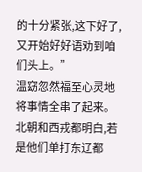的十分紧张,这下好了,又开始好好语劝到咱们头上。”
温窈忽然福至心灵地将事情全串了起来。
北朝和西戎都明白,若是他们单打东辽都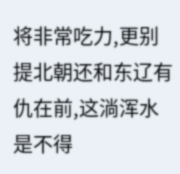将非常吃力,更别提北朝还和东辽有仇在前,这淌浑水是不得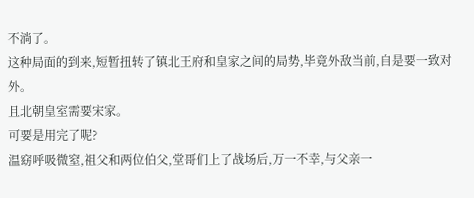不淌了。
这种局面的到来,短暂扭转了镇北王府和皇家之间的局势,毕竟外敌当前,自是要一致对外。
且北朝皇室需要宋家。
可要是用完了呢?
温窈呼吸微窒,祖父和两位伯父,堂哥们上了战场后,万一不幸,与父亲一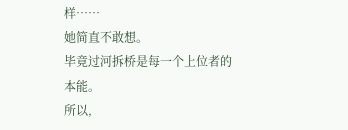样……
她简直不敢想。
毕竟过河拆桥是每一个上位者的本能。
所以,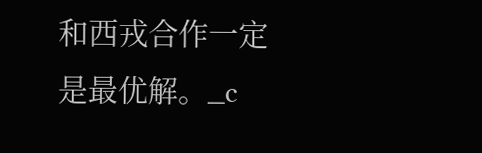和西戎合作一定是最优解。_c